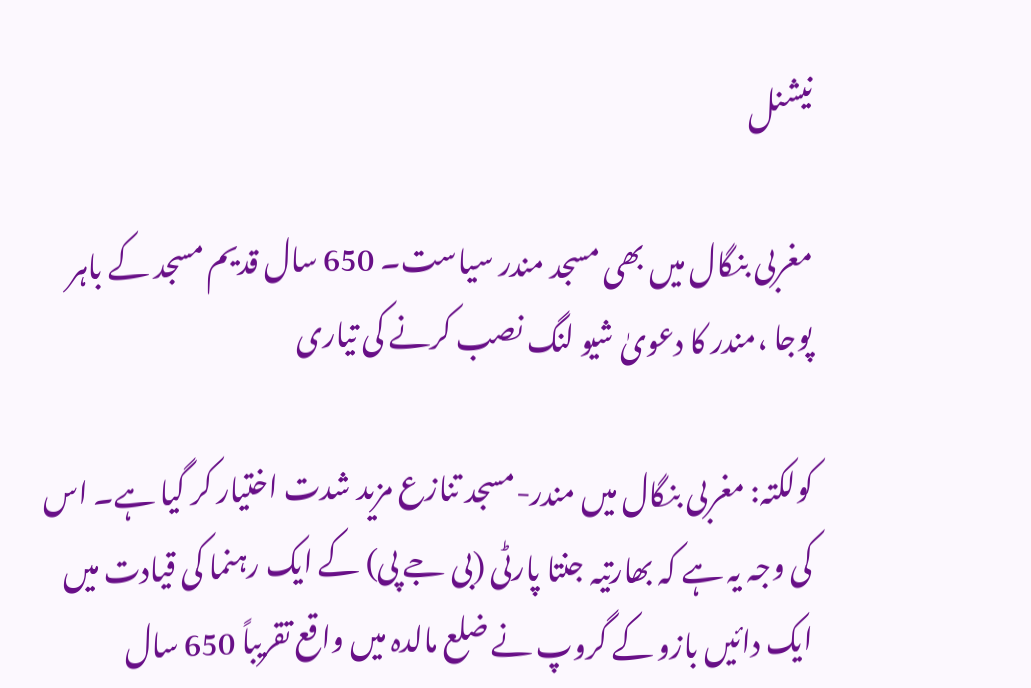نیشنل

مغربی بنگال میں بھی مسجد مندر سیاست۔ 650 سال قدیم مسجد کے باہر پوجا ،مندر کا دعویٰ شیو لنگ نصب کرنے کی تیاری

کولکتہ: مغربی بنگال میں مندر-مسجد تنازع مزید شدت اختیار کر گیا ہے۔ اس کی وجہ یہ ہے کہ بھارتیہ جنتا پارٹی (بی جے پی) کے ایک رہنما کی قیادت میں ایک دائیں بازو کے گروپ نے ضلع مالدہ میں واقع تقریباً 650 سال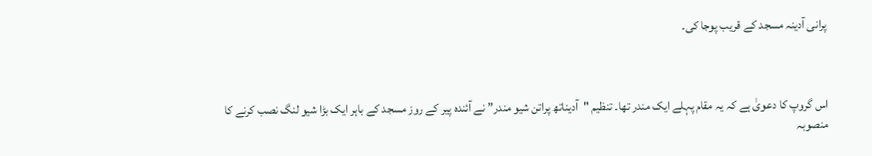پرانی آدینہ مسجد کے قریب پوجا کی۔



اس گروپ کا دعویٰ ہے کہ یہ مقام پہلے ایک مندر تھا۔ تنظیم "آدیناتھ پراتن شیو مندر” نے آئندہ پیر کے روز مسجد کے باہر ایک بڑا شیو لنگ نصب کرنے کا منصوبہ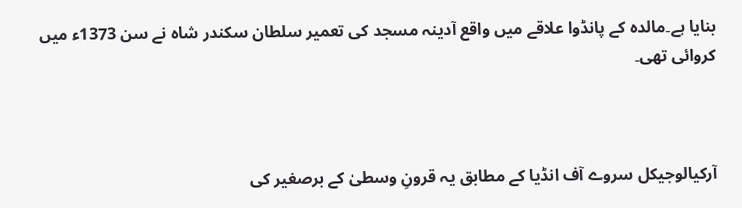بنایا ہے۔مالدہ کے پانڈوا علاقے میں واقع آدینہ مسجد کی تعمیر سلطان سکندر شاہ نے سن 1373ء میں کروائی تھی۔



آرکیالوجیکل سروے آف انڈیا کے مطابق یہ قرونِ وسطیٰ کے برصغیر کی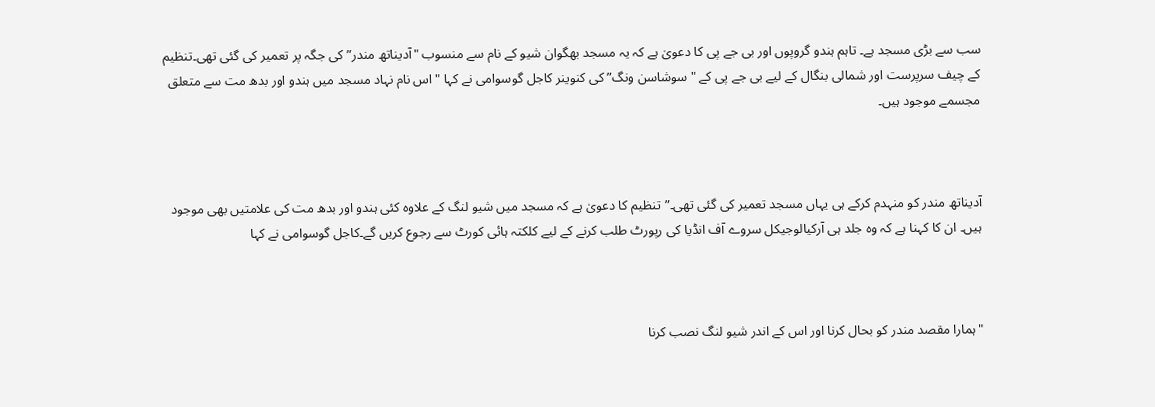سب سے بڑی مسجد ہے۔ تاہم ہندو گروپوں اور بی جے پی کا دعویٰ ہے کہ یہ مسجد بھگوان شیو کے نام سے منسوب "آدیناتھ مندر” کی جگہ پر تعمیر کی گئی تھی۔تنظیم کے چیف سرپرست اور شمالی بنگال کے لیے بی جے پی کے "سوشاسن ونگ” کی کنوینر کاجل گوسوامی نے کہا "اس نام نہاد مسجد میں ہندو اور بدھ مت سے متعلق مجسمے موجود ہیں۔



آدیناتھ مندر کو منہدم کرکے ہی یہاں مسجد تعمیر کی گئی تھی۔”تنظیم کا دعویٰ ہے کہ مسجد میں شیو لنگ کے علاوہ کئی ہندو اور بدھ مت کی علامتیں بھی موجود ہیں۔ ان کا کہنا ہے کہ وہ جلد ہی آرکیالوجیکل سروے آف انڈیا کی رپورٹ طلب کرنے کے لیے کلکتہ ہائی کورٹ سے رجوع کریں گے۔کاجل گوسوامی نے کہا



"ہمارا مقصد مندر کو بحال کرنا اور اس کے اندر شیو لنگ نصب کرنا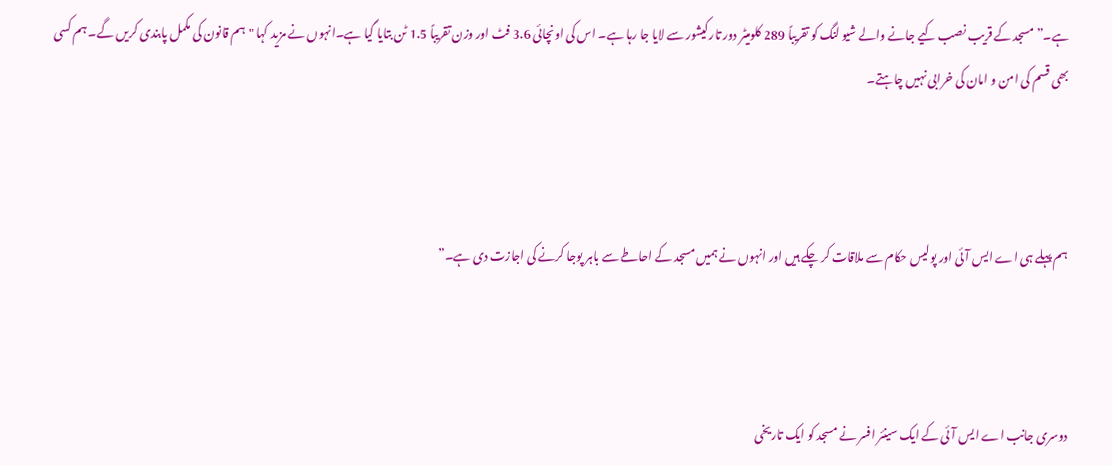ہے۔”مسجد کے قریب نصب کیے جانے والے شیو لنگ کو تقریباً 289 کلومیٹر دور تارکیشور سے لایا جا رہا ہے۔ اس کی اونچائی 3.6 فٹ اور وزن تقریباً 1.5 ٹن بتایا گیا ہے۔انہوں نے مزید کہا "ہم قانون کی مکمل پابندی کریں گے۔ ہم کسی بھی قسم کی امن و امان کی خرابی نہیں چاہتے۔



ہم پہلے ہی اے ایس آئی اور پولیس حکام سے ملاقات کر چکے ہیں اور انہوں نے ہمیں مسجد کے احاطے سے باہر پوجا کرنے کی اجازت دی ہے۔”



دوسری جانب اے ایس آئی کے ایک سینئر افسر نے مسجد کو ایک تاریخی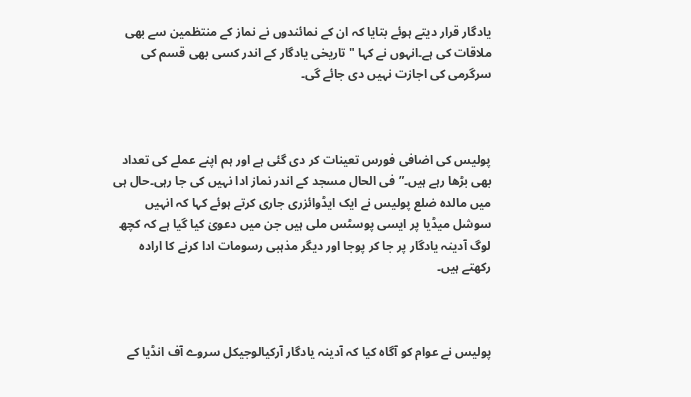یادگار قرار دیتے ہوئے بتایا کہ ان کے نمائندوں نے نماز کے منتظمین سے بھی ملاقات کی ہے۔انہوں نے کہا "تاریخی یادگار کے اندر کسی بھی قسم کی سرگرمی کی اجازت نہیں دی جائے گی۔



پولیس کی اضافی فورس تعینات کر دی گئی ہے اور ہم اپنے عملے کی تعداد بھی بڑھا رہے ہیں۔”فی الحال مسجد کے اندر نماز ادا نہیں کی جا رہی۔حال ہی میں مالدہ ضلع پولیس نے ایک ایڈوائزری جاری کرتے ہوئے کہا کہ انہیں سوشل میڈیا پر ایسی پوسٹس ملی ہیں جن میں دعویٰ کیا گیا ہے کہ کچھ لوگ آدینہ یادگار پر جا کر پوجا اور دیگر مذہبی رسومات ادا کرنے کا ارادہ رکھتے ہیں۔



پولیس نے عوام کو آگاہ کیا کہ آدینہ یادگار آرکیالوجیکل سروے آف انڈیا کے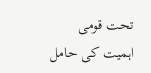تحت قومی اہمیت کی حامل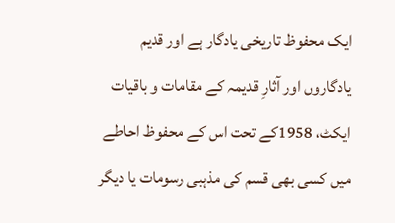ایک محفوظ تاریخی یادگار ہے اور قدیم یادگاروں اور آثارِ قدیمہ کے مقامات و باقیات ایکٹ، 1958کے تحت اس کے محفوظ احاطے میں کسی بھی قسم کی مذہبی رسومات یا دیگر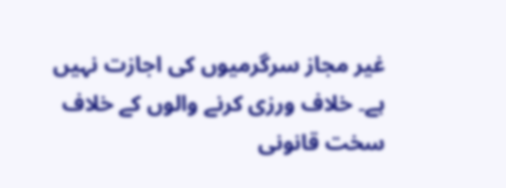غیر مجاز سرگرمیوں کی اجازت نہیں ہے۔ خلاف ورزی کرنے والوں کے خلاف سخت قانونی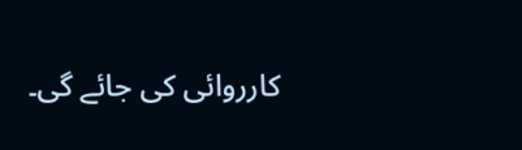کارروائی کی جائے گی۔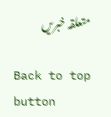متعلقہ خبریں

Back to top button